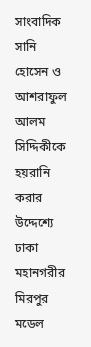সাংবাদিক সানি হোসেন ও আশরাফুল আলম সিদ্দিকীকে হয়রানি করার উদ্দেশ্যে ঢাকা মহানগরীর মিরপুর মডেল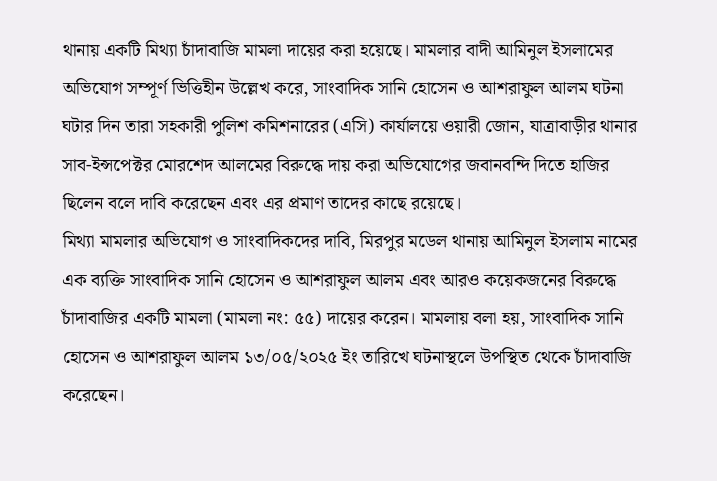থানায় একটি মিথ্যা চাঁদাবাজি মামলা দায়ের করা হয়েছে। মামলার বাদী আমিনুল ইসলামের অভিযোগ সম্পূর্ণ ভিত্তিহীন উল্লেখ করে, সাংবাদিক সানি হোসেন ও আশরাফুল আলম ঘটনা ঘটার দিন তারা সহকারী পুলিশ কমিশনারের (এসি) কার্যালয়ে ওয়ারী জোন, যাত্রাবাড়ীর থানার সাব-ইন্সপেক্টর মোরশেদ আলমের বিরুদ্ধে দায় করা অভিযোগের জবানবন্দি দিতে হাজির ছিলেন বলে দাবি করেছেন এবং এর প্রমাণ তাদের কাছে রয়েছে।
মিথ্যা মামলার অভিযোগ ও সাংবাদিকদের দাবি, মিরপুর মডেল থানায় আমিনুল ইসলাম নামের এক ব্যক্তি সাংবাদিক সানি হোসেন ও আশরাফুল আলম এবং আরও কয়েকজনের বিরুদ্ধে চাঁদাবাজির একটি মামলা (মামলা নং: ৫৫) দায়ের করেন। মামলায় বলা হয়, সাংবাদিক সানি হোসেন ও আশরাফুল আলম ১৩/০৫/২০২৫ ইং তারিখে ঘটনাস্থলে উপস্থিত থেকে চাঁদাবাজি করেছেন।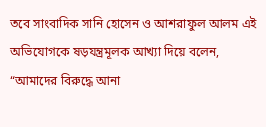তবে সাংবাদিক সানি হোসেন ও আশরাফুল আলম এই অভিযোগকে ষড়যন্ত্রমূলক আখ্যা দিয়ে বলেন, “আমাদের বিরুদ্ধে আনা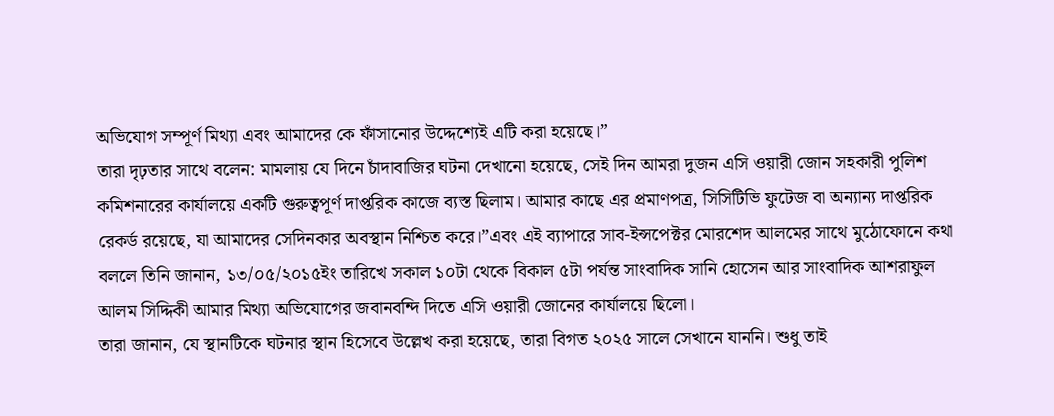অভিযোগ সম্পূর্ণ মিথ্যা এবং আমাদের কে ফাঁসানোর উদ্দেশ্যেই এটি করা হয়েছে।”
তারা দৃঢ়তার সাথে বলেন: মামলায় যে দিনে চাঁদাবাজির ঘটনা দেখানো হয়েছে, সেই দিন আমরা দুজন এসি ওয়ারী জোন সহকারী পুলিশ কমিশনারের কার্যালয়ে একটি গুরুত্বপূর্ণ দাপ্তরিক কাজে ব্যস্ত ছিলাম। আমার কাছে এর প্রমাণপত্র, সিসিটিভি ফুটেজ বা অন্যান্য দাপ্তরিক রেকর্ড রয়েছে, যা আমাদের সেদিনকার অবস্থান নিশ্চিত করে।”এবং এই ব্যাপারে সাব-ইন্সপেক্টর মোরশেদ আলমের সাথে মুঠোফোনে কথা বললে তিনি জানান, ১৩/০৫/২০১৫ইং তারিখে সকাল ১০টা থেকে বিকাল ৫টা পর্যন্ত সাংবাদিক সানি হোসেন আর সাংবাদিক আশরাফুল আলম সিদ্দিকী আমার মিথ্যা অভিযোগের জবানবন্দি দিতে এসি ওয়ারী জোনের কার্যালয়ে ছিলো।
তারা জানান, যে স্থানটিকে ঘটনার স্থান হিসেবে উল্লেখ করা হয়েছে, তারা বিগত ২০২৫ সালে সেখানে যাননি। শুধু তাই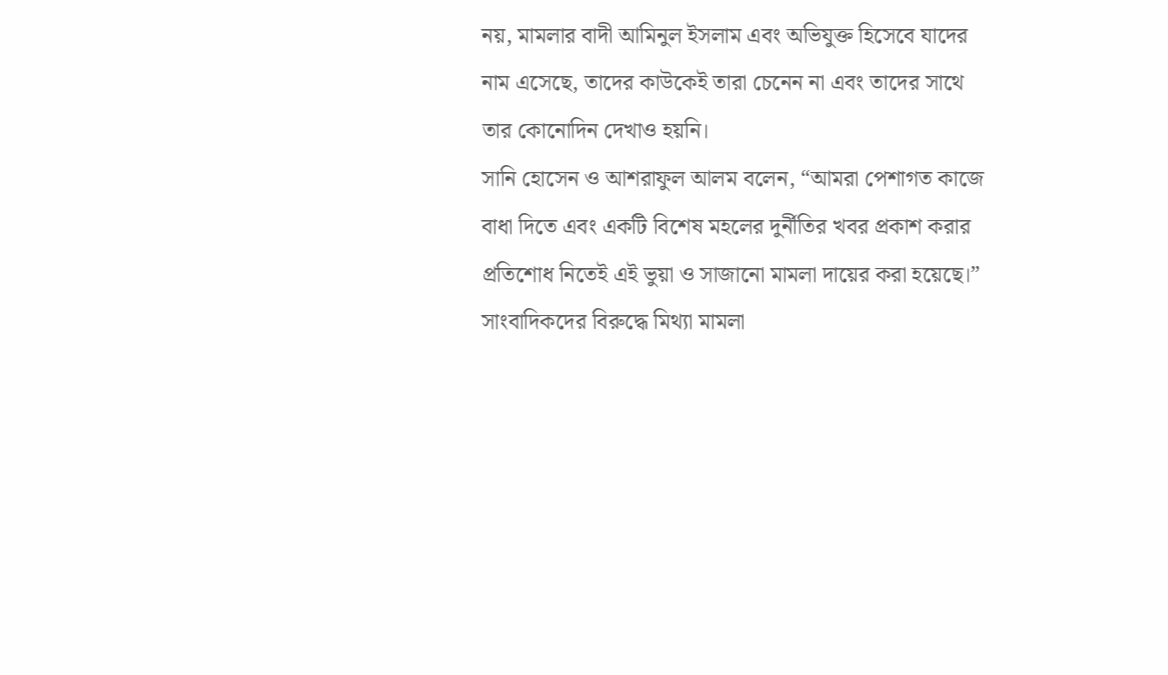নয়, মামলার বাদী আমিনুল ইসলাম এবং অভিযুক্ত হিসেবে যাদের নাম এসেছে, তাদের কাউকেই তারা চেনেন না এবং তাদের সাথে তার কোনোদিন দেখাও হয়নি।
সানি হোসেন ও আশরাফুল আলম বলেন, “আমরা পেশাগত কাজে বাধা দিতে এবং একটি বিশেষ মহলের দুর্নীতির খবর প্রকাশ করার প্রতিশোধ নিতেই এই ভুয়া ও সাজানো মামলা দায়ের করা হয়েছে।”
সাংবাদিকদের বিরুদ্ধে মিথ্যা মামলা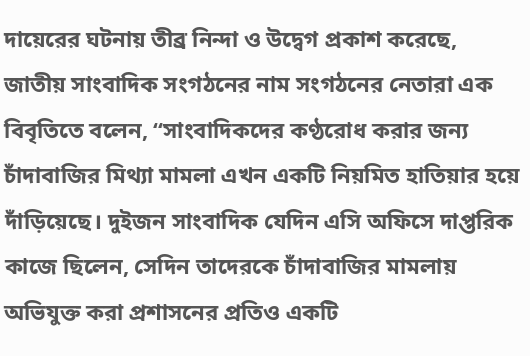দায়েরের ঘটনায় তীব্র নিন্দা ও উদ্বেগ প্রকাশ করেছে, জাতীয় সাংবাদিক সংগঠনের নাম সংগঠনের নেতারা এক বিবৃতিতে বলেন, “সাংবাদিকদের কণ্ঠরোধ করার জন্য চাঁদাবাজির মিথ্যা মামলা এখন একটি নিয়মিত হাতিয়ার হয়ে দাঁড়িয়েছে। দুইজন সাংবাদিক যেদিন এসি অফিসে দাপ্তরিক কাজে ছিলেন, সেদিন তাদেরকে চাঁদাবাজির মামলায় অভিযুক্ত করা প্রশাসনের প্রতিও একটি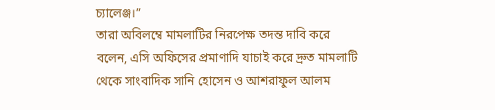চ্যালেঞ্জ।”
তারা অবিলম্বে মামলাটির নিরপেক্ষ তদন্ত দাবি করে বলেন, এসি অফিসের প্রমাণাদি যাচাই করে দ্রুত মামলাটি থেকে সাংবাদিক সানি হোসেন ও আশরাফুল আলম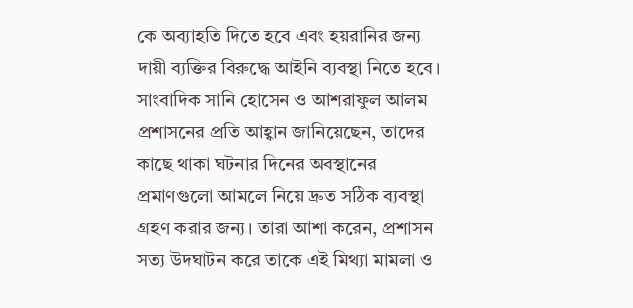কে অব্যাহতি দিতে হবে এবং হয়রানির জন্য দায়ী ব্যক্তির বিরুদ্ধে আইনি ব্যবস্থা নিতে হবে।
সাংবাদিক সানি হোসেন ও আশরাফুল আলম প্রশাসনের প্রতি আহ্বান জানিয়েছেন, তাদের কাছে থাকা ঘটনার দিনের অবস্থানের প্রমাণগুলো আমলে নিয়ে দ্রুত সঠিক ব্যবস্থা গ্রহণ করার জন্য। তারা আশা করেন, প্রশাসন সত্য উদঘাটন করে তাকে এই মিথ্যা মামলা ও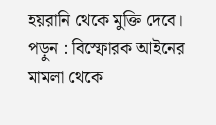হয়রানি থেকে মুক্তি দেবে।
পড়ুন : বিস্ফোরক আইনের মামলা থেকে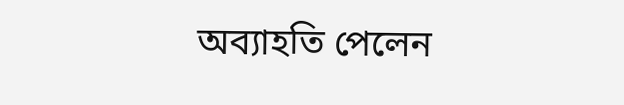অব্যাহতি পেলেন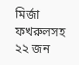মির্জা ফখরুলসহ ২২ জন